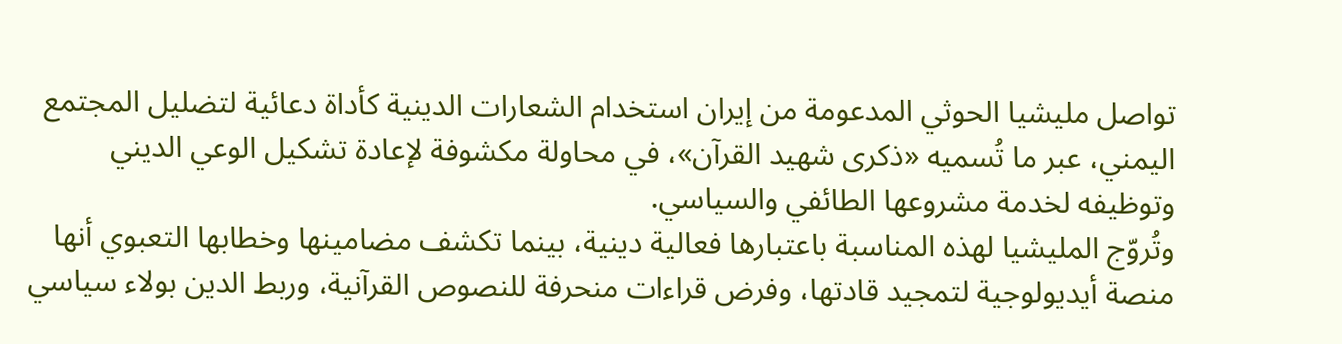تواصل مليشيا الحوثي المدعومة من إيران استخدام الشعارات الدينية كأداة دعائية لتضليل المجتمع اليمني، عبر ما تُسميه «ذكرى شهيد القرآن»، في محاولة مكشوفة لإعادة تشكيل الوعي الديني وتوظيفه لخدمة مشروعها الطائفي والسياسي.
وتُروّج المليشيا لهذه المناسبة باعتبارها فعالية دينية، بينما تكشف مضامينها وخطابها التعبوي أنها منصة أيديولوجية لتمجيد قادتها، وفرض قراءات منحرفة للنصوص القرآنية، وربط الدين بولاء سياسي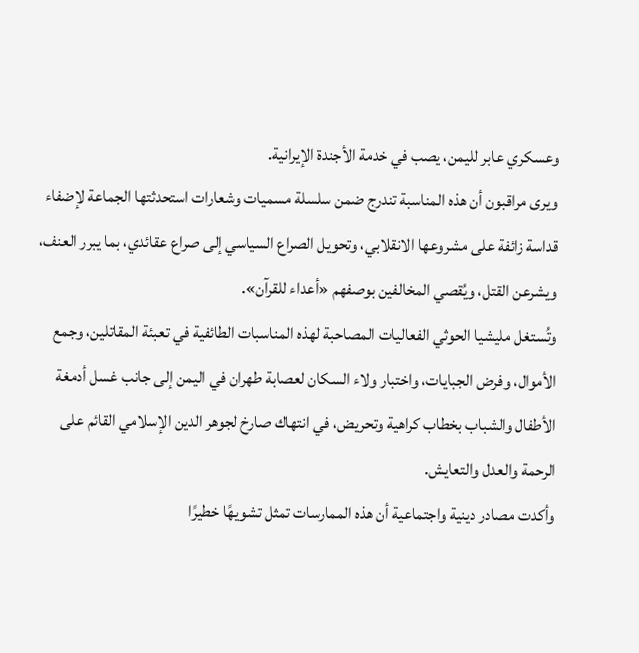وعسكري عابر لليمن، يصب في خدمة الأجندة الإيرانية.
ويرى مراقبون أن هذه المناسبة تندرج ضمن سلسلة مسميات وشعارات استحدثتها الجماعة لإضفاء قداسة زائفة على مشروعها الانقلابي، وتحويل الصراع السياسي إلى صراع عقائدي، بما يبرر العنف، ويشرعن القتل، ويُقصي المخالفين بوصفهم «أعداء للقرآن».
وتُستغل مليشيا الحوثي الفعاليات المصاحبة لهذه المناسبات الطائفية في تعبئة المقاتلين، وجمع الأموال، وفرض الجبايات، واختبار ولاء السكان لعصابة طهران في اليمن إلى جانب غسل أدمغة الأطفال والشباب بخطاب كراهية وتحريض، في انتهاك صارخ لجوهر الدين الإسلامي القائم على الرحمة والعدل والتعايش.
وأكدت مصادر دينية واجتماعية أن هذه الممارسات تمثل تشويهًا خطيرًا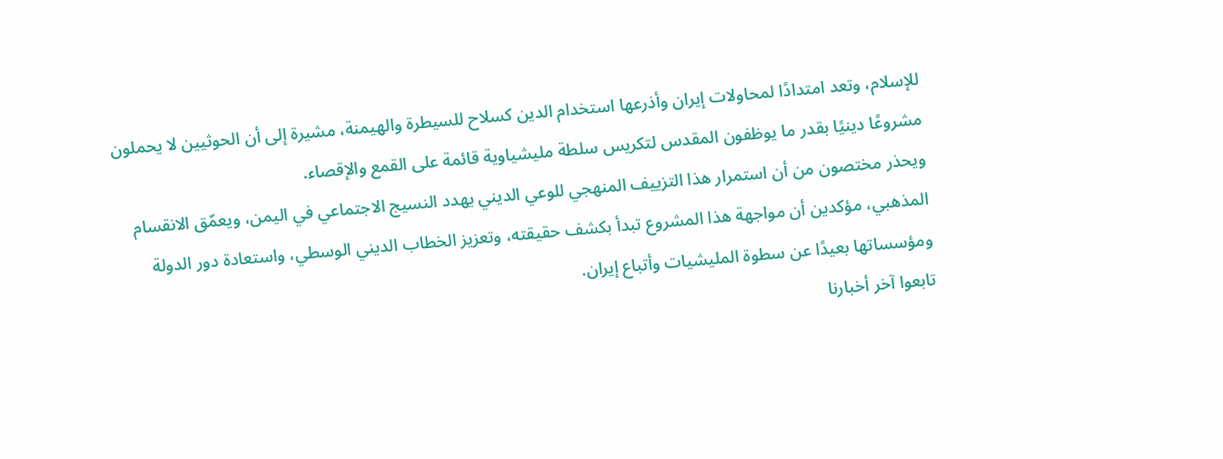للإسلام، وتعد امتدادًا لمحاولات إيران وأذرعها استخدام الدين كسلاح للسيطرة والهيمنة، مشيرة إلى أن الحوثيين لا يحملون مشروعًا دينيًا بقدر ما يوظفون المقدس لتكريس سلطة مليشياوية قائمة على القمع والإقصاء.
ويحذر مختصون من أن استمرار هذا التزييف المنهجي للوعي الديني يهدد النسيج الاجتماعي في اليمن، ويعمّق الانقسام المذهبي، مؤكدين أن مواجهة هذا المشروع تبدأ بكشف حقيقته، وتعزيز الخطاب الديني الوسطي، واستعادة دور الدولة ومؤسساتها بعيدًا عن سطوة المليشيات وأتباع إيران.
تابعوا آخر أخبارنا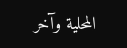المحلية وآخر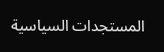المستجدات السياسية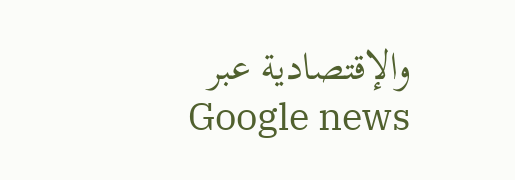والإقتصادية عبر Google news